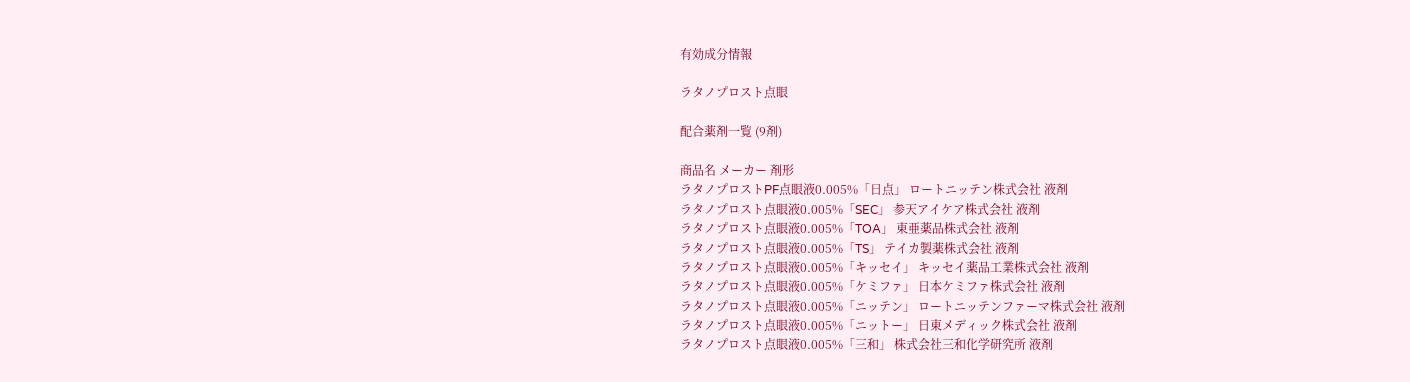有効成分情報

ラタノプロスト点眼

配合薬剤一覧 (9剤)

商品名 メーカー 剤形
ラタノプロストPF点眼液0.005%「日点」 ロートニッテン株式会社 液剤
ラタノプロスト点眼液0.005%「SEC」 参天アイケア株式会社 液剤
ラタノプロスト点眼液0.005%「TOA」 東亜薬品株式会社 液剤
ラタノプロスト点眼液0.005%「TS」 テイカ製薬株式会社 液剤
ラタノプロスト点眼液0.005%「キッセイ」 キッセイ薬品工業株式会社 液剤
ラタノプロスト点眼液0.005%「ケミファ」 日本ケミファ株式会社 液剤
ラタノプロスト点眼液0.005%「ニッテン」 ロートニッテンファーマ株式会社 液剤
ラタノプロスト点眼液0.005%「ニットー」 日東メディック株式会社 液剤
ラタノプロスト点眼液0.005%「三和」 株式会社三和化学研究所 液剤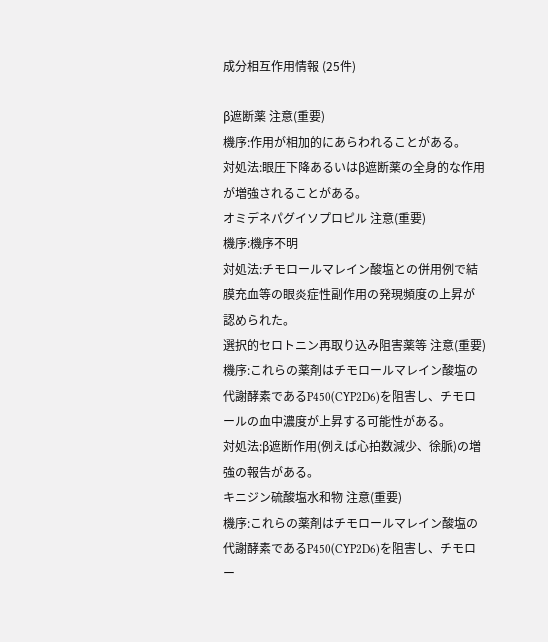成分相互作用情報 (25件)

β遮断薬 注意(重要)
機序:作用が相加的にあらわれることがある。
対処法:眼圧下降あるいはβ遮断薬の全身的な作用が増強されることがある。
オミデネパグイソプロピル 注意(重要)
機序:機序不明
対処法:チモロールマレイン酸塩との併用例で結膜充血等の眼炎症性副作用の発現頻度の上昇が認められた。
選択的セロトニン再取り込み阻害薬等 注意(重要)
機序:これらの薬剤はチモロールマレイン酸塩の代謝酵素であるP450(CYP2D6)を阻害し、チモロールの血中濃度が上昇する可能性がある。
対処法:β遮断作用(例えば心拍数減少、徐脈)の増強の報告がある。
キニジン硫酸塩水和物 注意(重要)
機序:これらの薬剤はチモロールマレイン酸塩の代謝酵素であるP450(CYP2D6)を阻害し、チモロー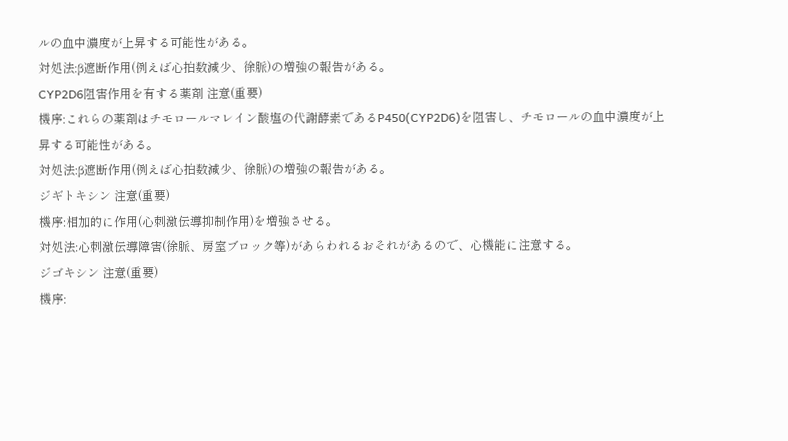ルの血中濃度が上昇する可能性がある。
対処法:β遮断作用(例えば心拍数減少、徐脈)の増強の報告がある。
CYP2D6阻害作用を有する薬剤 注意(重要)
機序:これらの薬剤はチモロールマレイン酸塩の代謝酵素であるP450(CYP2D6)を阻害し、チモロールの血中濃度が上昇する可能性がある。
対処法:β遮断作用(例えば心拍数減少、徐脈)の増強の報告がある。
ジギトキシン 注意(重要)
機序:相加的に作用(心刺激伝導抑制作用)を増強させる。
対処法:心刺激伝導障害(徐脈、房室ブロック等)があらわれるおそれがあるので、心機能に注意する。
ジゴキシン 注意(重要)
機序: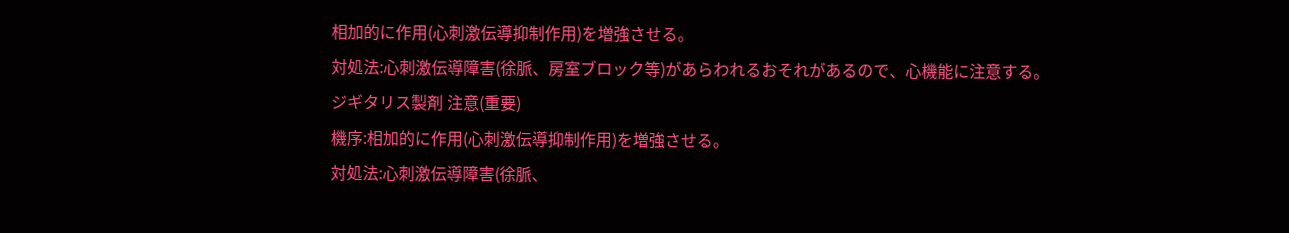相加的に作用(心刺激伝導抑制作用)を増強させる。
対処法:心刺激伝導障害(徐脈、房室ブロック等)があらわれるおそれがあるので、心機能に注意する。
ジギタリス製剤 注意(重要)
機序:相加的に作用(心刺激伝導抑制作用)を増強させる。
対処法:心刺激伝導障害(徐脈、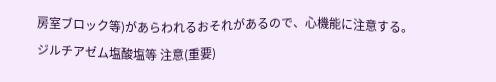房室ブロック等)があらわれるおそれがあるので、心機能に注意する。
ジルチアゼム塩酸塩等 注意(重要)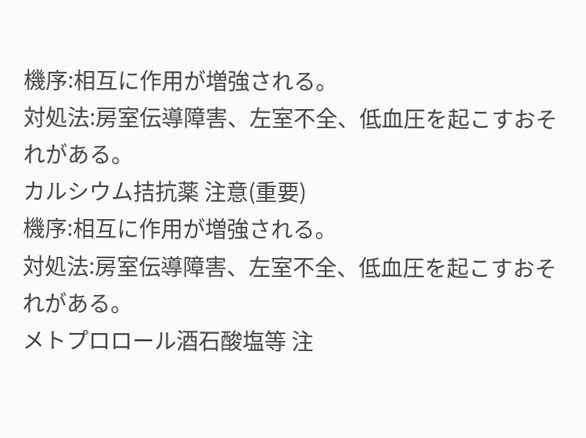機序:相互に作用が増強される。
対処法:房室伝導障害、左室不全、低血圧を起こすおそれがある。
カルシウム拮抗薬 注意(重要)
機序:相互に作用が増強される。
対処法:房室伝導障害、左室不全、低血圧を起こすおそれがある。
メトプロロール酒石酸塩等 注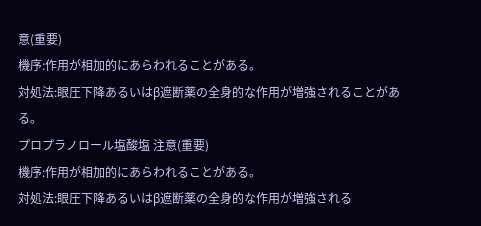意(重要)
機序:作用が相加的にあらわれることがある。
対処法:眼圧下降あるいはβ遮断薬の全身的な作用が増強されることがある。
プロプラノロール塩酸塩 注意(重要)
機序:作用が相加的にあらわれることがある。
対処法:眼圧下降あるいはβ遮断薬の全身的な作用が増強される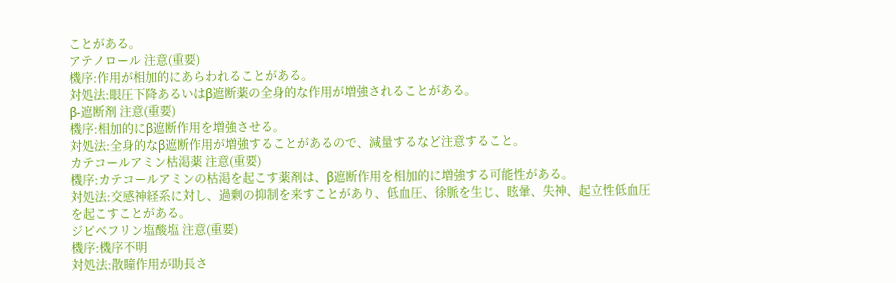ことがある。
アテノロール 注意(重要)
機序:作用が相加的にあらわれることがある。
対処法:眼圧下降あるいはβ遮断薬の全身的な作用が増強されることがある。
β-遮断剤 注意(重要)
機序:相加的にβ遮断作用を増強させる。
対処法:全身的なβ遮断作用が増強することがあるので、減量するなど注意すること。
カテコールアミン枯渇薬 注意(重要)
機序:カテコールアミンの枯渇を起こす薬剤は、β遮断作用を相加的に増強する可能性がある。
対処法:交感神経系に対し、過剰の抑制を来すことがあり、低血圧、徐脈を生じ、眩暈、失神、起立性低血圧を起こすことがある。
ジピベフリン塩酸塩 注意(重要)
機序:機序不明
対処法:散瞳作用が助長さ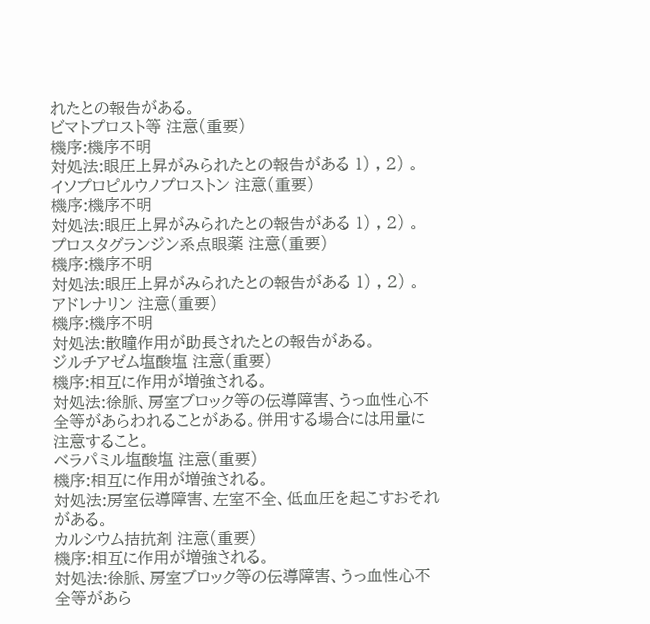れたとの報告がある。
ビマトプロスト等 注意(重要)
機序:機序不明
対処法:眼圧上昇がみられたとの報告がある 1) , 2) 。
イソプロピルウノプロストン 注意(重要)
機序:機序不明
対処法:眼圧上昇がみられたとの報告がある 1) , 2) 。
プロスタグランジン系点眼薬 注意(重要)
機序:機序不明
対処法:眼圧上昇がみられたとの報告がある 1) , 2) 。
アドレナリン 注意(重要)
機序:機序不明
対処法:散瞳作用が助長されたとの報告がある。
ジルチアゼム塩酸塩 注意(重要)
機序:相互に作用が増強される。
対処法:徐脈、房室ブロック等の伝導障害、うっ血性心不全等があらわれることがある。併用する場合には用量に注意すること。
ベラパミル塩酸塩 注意(重要)
機序:相互に作用が増強される。
対処法:房室伝導障害、左室不全、低血圧を起こすおそれがある。
カルシウム拮抗剤 注意(重要)
機序:相互に作用が増強される。
対処法:徐脈、房室ブロック等の伝導障害、うっ血性心不全等があら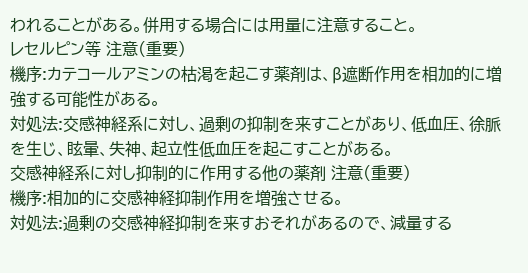われることがある。併用する場合には用量に注意すること。
レセルピン等 注意(重要)
機序:カテコールアミンの枯渇を起こす薬剤は、β遮断作用を相加的に増強する可能性がある。
対処法:交感神経系に対し、過剰の抑制を来すことがあり、低血圧、徐脈を生じ、眩暈、失神、起立性低血圧を起こすことがある。
交感神経系に対し抑制的に作用する他の薬剤 注意(重要)
機序:相加的に交感神経抑制作用を増強させる。
対処法:過剰の交感神経抑制を来すおそれがあるので、減量する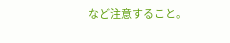など注意すること。